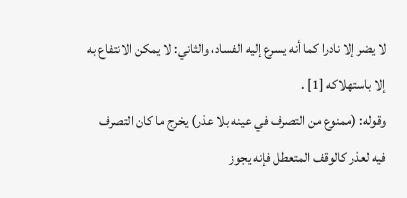لا يضر إلا نادرا كما أنه يسرع إليه الفساد، والثاني: لا يمكن الانتفاع به إلا باستهلاكه [1] .
وقوله: (ممنوع من التصرف في عينه بلا عذر) يخرج ما كان التصرف فيه لعذر كالوقف المتعطل فإنه يجوز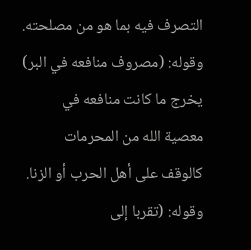التصرف فيه بما هو من مصلحته.
وقوله: (مصروف منافعه في البر) يخرج ما كانت منافعه في معصية الله من المحرمات كالوقف على أهل الحرب أو الزنا.
وقوله: (تقربا إلى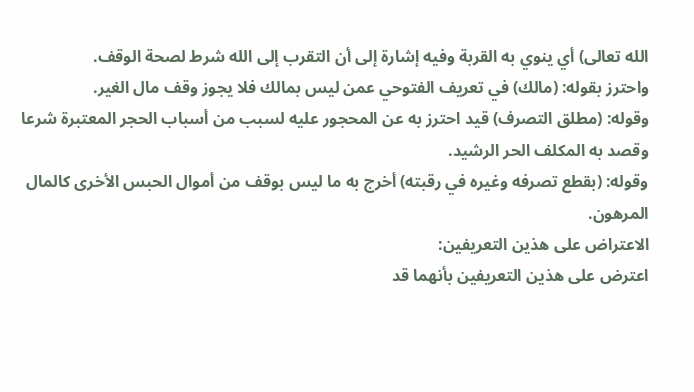الله تعالى) أي ينوي به القربة وفيه إشارة إلى أن التقرب إلى الله شرط لصحة الوقف.
واحترز بقوله: (مالك) في تعريف الفتوحي عمن ليس بمالك فلا يجوز وقف مال الغير.
وقوله: (مطلق التصرف) قيد احترز به عن المحجور عليه لسبب من أسباب الحجر المعتبرة شرعا وقصد به المكلف الحر الرشيد.
وقوله: (بقطع تصرفه وغيره في رقبته) أخرج به ما ليس بوقف من أموال الحبس الأخرى كالمال المرهون.
الاعتراض على هذين التعريفين:
اعترض على هذين التعريفين بأنهما قد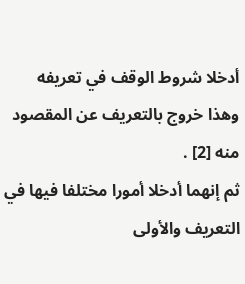أدخلا شروط الوقف في تعريفه وهذا خروج بالتعريف عن المقصود منه [2] .
ثم إنهما أدخلا أمورا مختلفا فيها في التعريف والأولى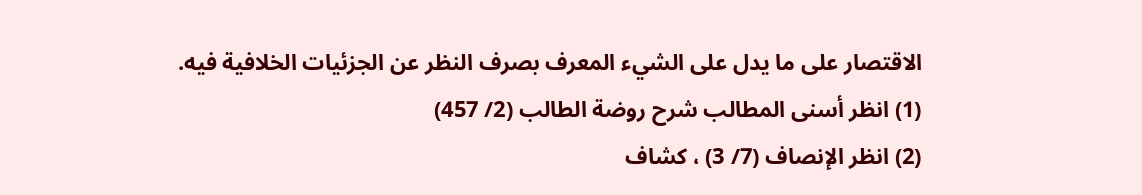الاقتصار على ما يدل على الشيء المعرف بصرف النظر عن الجزئيات الخلافية فيه.
(1) انظر أسنى المطالب شرح روضة الطالب (2/ 457)
(2) انظر الإنصاف (7/ 3) ، كشاف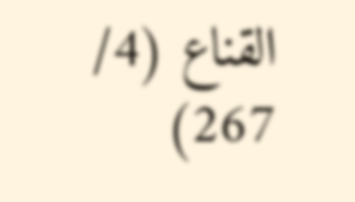القناع (4/ 267)